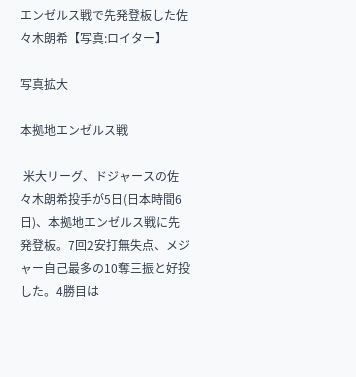エンゼルス戦で先発登板した佐々木朗希【写真:ロイター】

写真拡大

本拠地エンゼルス戦

 米大リーグ、ドジャースの佐々木朗希投手が5日(日本時間6日)、本拠地エンゼルス戦に先発登板。7回2安打無失点、メジャー自己最多の10奪三振と好投した。4勝目は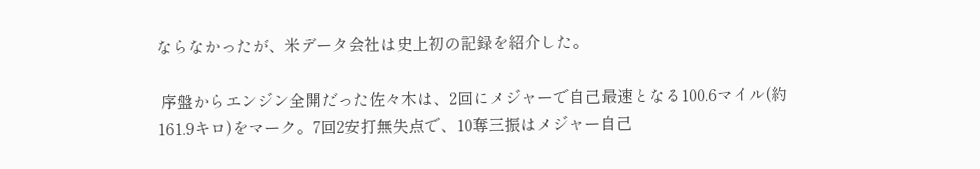ならなかったが、米データ会社は史上初の記録を紹介した。

 序盤からエンジン全開だった佐々木は、2回にメジャーで自己最速となる100.6マイル(約161.9キロ)をマーク。7回2安打無失点で、10奪三振はメジャー自己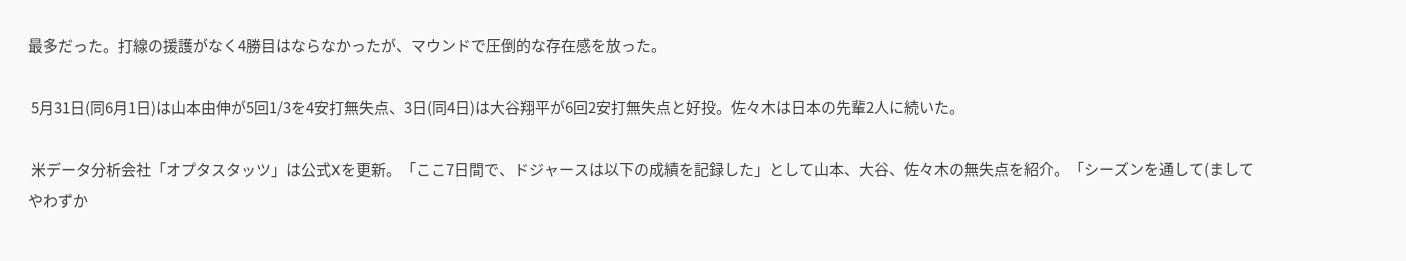最多だった。打線の援護がなく4勝目はならなかったが、マウンドで圧倒的な存在感を放った。

 5月31日(同6月1日)は山本由伸が5回1/3を4安打無失点、3日(同4日)は大谷翔平が6回2安打無失点と好投。佐々木は日本の先輩2人に続いた。

 米データ分析会社「オプタスタッツ」は公式Xを更新。「ここ7日間で、ドジャースは以下の成績を記録した」として山本、大谷、佐々木の無失点を紹介。「シーズンを通して(ましてやわずか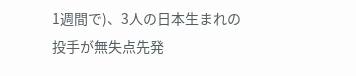1週間で)、3人の日本生まれの投手が無失点先発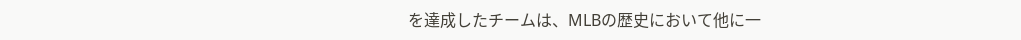を達成したチームは、MLBの歴史において他に一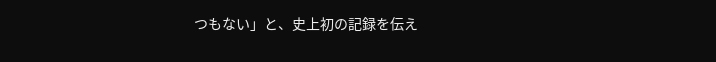つもない」と、史上初の記録を伝え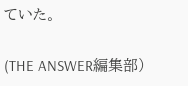ていた。

(THE ANSWER編集部)